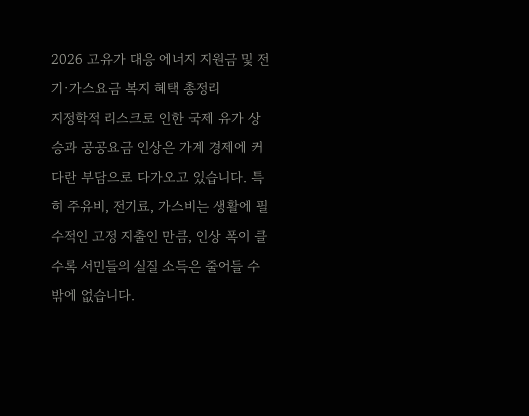2026 고유가 대응 에너지 지원금 및 전기·가스요금 복지 혜택 총정리
지정학적 리스크로 인한 국제 유가 상승과 공공요금 인상은 가계 경제에 커다란 부담으로 다가오고 있습니다. 특히 주유비, 전기료, 가스비는 생활에 필수적인 고정 지출인 만큼, 인상 폭이 클수록 서민들의 실질 소득은 줄어들 수밖에 없습니다.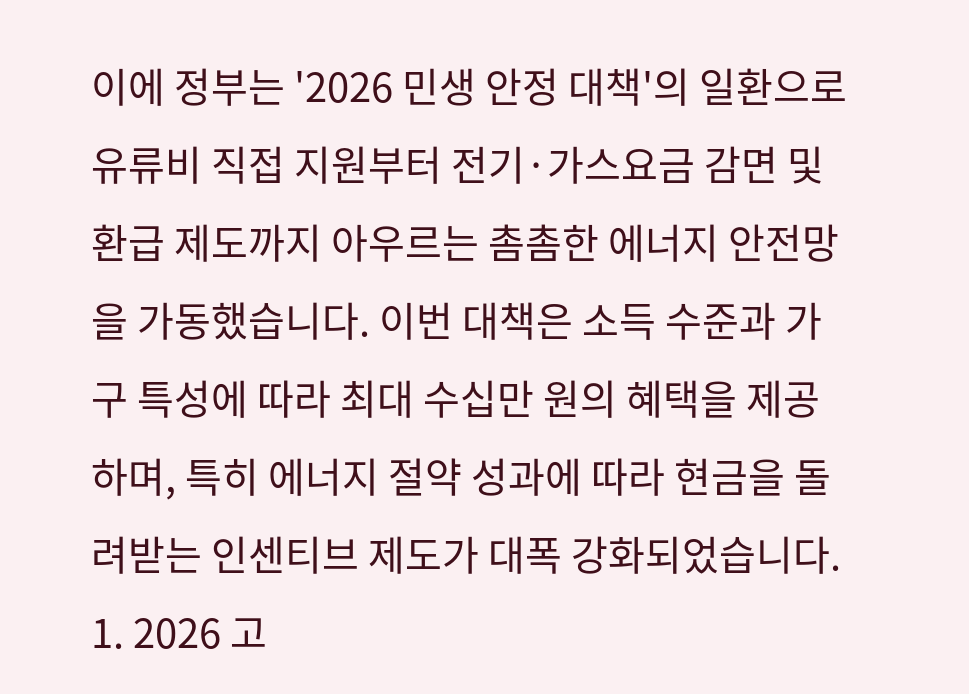이에 정부는 '2026 민생 안정 대책'의 일환으로 유류비 직접 지원부터 전기·가스요금 감면 및 환급 제도까지 아우르는 촘촘한 에너지 안전망을 가동했습니다. 이번 대책은 소득 수준과 가구 특성에 따라 최대 수십만 원의 혜택을 제공하며, 특히 에너지 절약 성과에 따라 현금을 돌려받는 인센티브 제도가 대폭 강화되었습니다.
1. 2026 고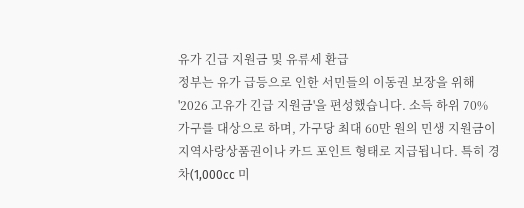유가 긴급 지원금 및 유류세 환급
정부는 유가 급등으로 인한 서민들의 이동권 보장을 위해 '2026 고유가 긴급 지원금'을 편성했습니다. 소득 하위 70% 가구를 대상으로 하며, 가구당 최대 60만 원의 민생 지원금이 지역사랑상품권이나 카드 포인트 형태로 지급됩니다. 특히 경차(1,000cc 미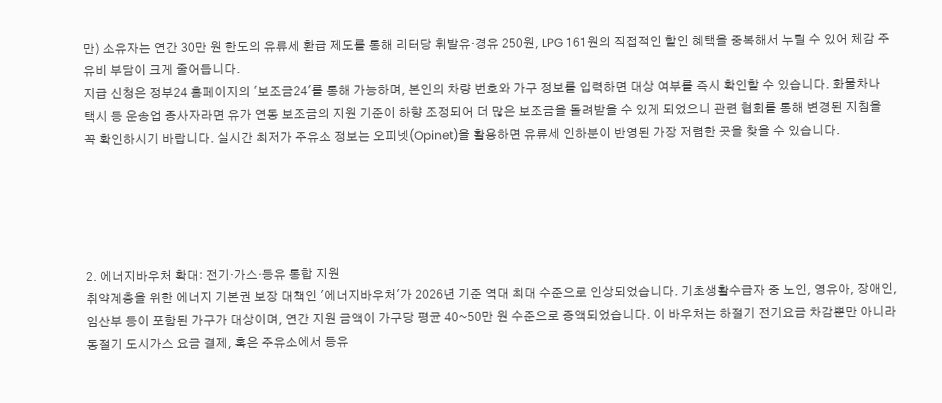만) 소유자는 연간 30만 원 한도의 유류세 환급 제도를 통해 리터당 휘발유·경유 250원, LPG 161원의 직접적인 할인 혜택을 중복해서 누릴 수 있어 체감 주유비 부담이 크게 줄어듭니다.
지급 신청은 정부24 홈페이지의 '보조금24'를 통해 가능하며, 본인의 차량 번호와 가구 정보를 입력하면 대상 여부를 즉시 확인할 수 있습니다. 화물차나 택시 등 운송업 종사자라면 유가 연동 보조금의 지원 기준이 하향 조정되어 더 많은 보조금을 돌려받을 수 있게 되었으니 관련 협회를 통해 변경된 지침을 꼭 확인하시기 바랍니다. 실시간 최저가 주유소 정보는 오피넷(Opinet)을 활용하면 유류세 인하분이 반영된 가장 저렴한 곳을 찾을 수 있습니다.





2. 에너지바우처 확대: 전기·가스·등유 통합 지원
취약계층을 위한 에너지 기본권 보장 대책인 '에너지바우처'가 2026년 기준 역대 최대 수준으로 인상되었습니다. 기초생활수급자 중 노인, 영유아, 장애인, 임산부 등이 포함된 가구가 대상이며, 연간 지원 금액이 가구당 평균 40~50만 원 수준으로 증액되었습니다. 이 바우처는 하절기 전기요금 차감뿐만 아니라 동절기 도시가스 요금 결제, 혹은 주유소에서 등유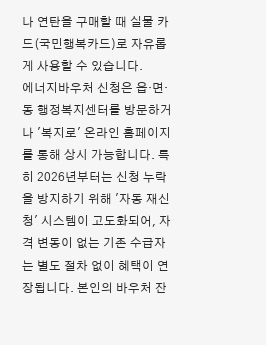나 연탄을 구매할 때 실물 카드(국민행복카드)로 자유롭게 사용할 수 있습니다.
에너지바우처 신청은 읍·면·동 행정복지센터를 방문하거나 '복지로' 온라인 홈페이지를 통해 상시 가능합니다. 특히 2026년부터는 신청 누락을 방지하기 위해 '자동 재신청' 시스템이 고도화되어, 자격 변동이 없는 기존 수급자는 별도 절차 없이 혜택이 연장됩니다. 본인의 바우처 잔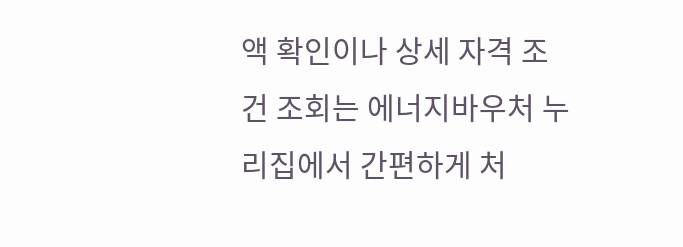액 확인이나 상세 자격 조건 조회는 에너지바우처 누리집에서 간편하게 처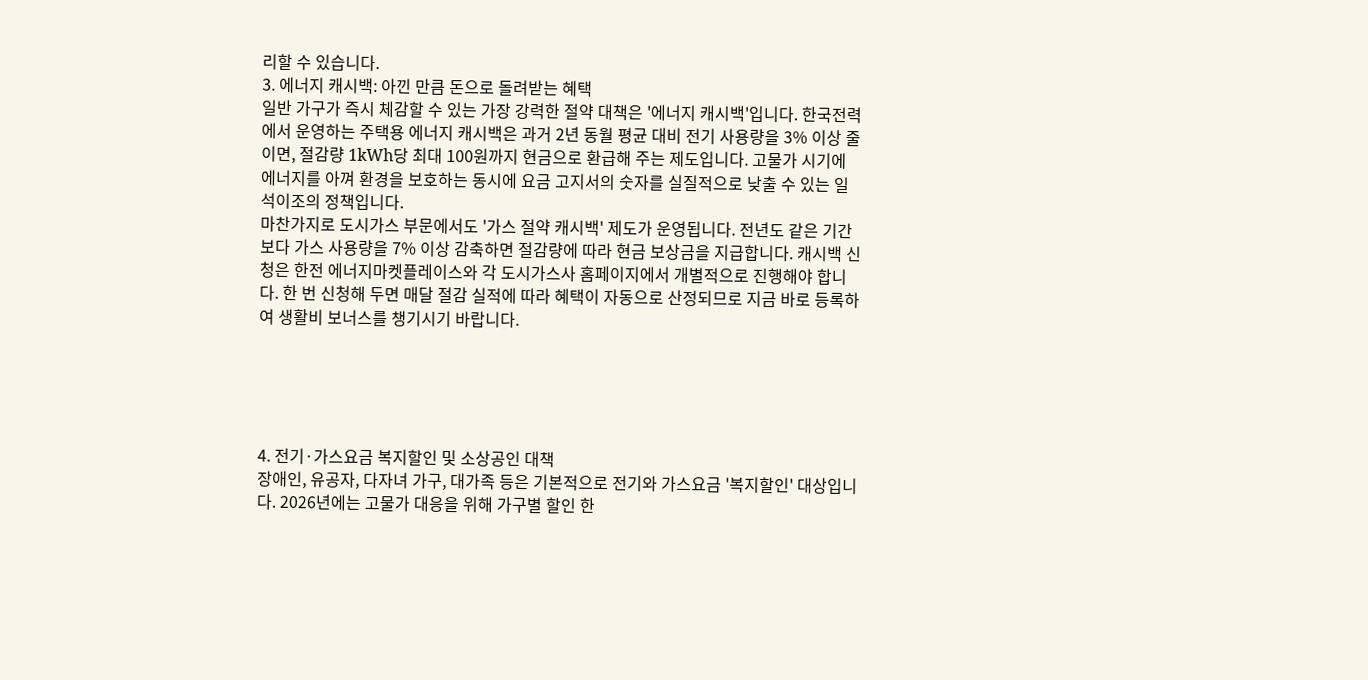리할 수 있습니다.
3. 에너지 캐시백: 아낀 만큼 돈으로 돌려받는 혜택
일반 가구가 즉시 체감할 수 있는 가장 강력한 절약 대책은 '에너지 캐시백'입니다. 한국전력에서 운영하는 주택용 에너지 캐시백은 과거 2년 동월 평균 대비 전기 사용량을 3% 이상 줄이면, 절감량 1kWh당 최대 100원까지 현금으로 환급해 주는 제도입니다. 고물가 시기에 에너지를 아껴 환경을 보호하는 동시에 요금 고지서의 숫자를 실질적으로 낮출 수 있는 일석이조의 정책입니다.
마찬가지로 도시가스 부문에서도 '가스 절약 캐시백' 제도가 운영됩니다. 전년도 같은 기간보다 가스 사용량을 7% 이상 감축하면 절감량에 따라 현금 보상금을 지급합니다. 캐시백 신청은 한전 에너지마켓플레이스와 각 도시가스사 홈페이지에서 개별적으로 진행해야 합니다. 한 번 신청해 두면 매달 절감 실적에 따라 혜택이 자동으로 산정되므로 지금 바로 등록하여 생활비 보너스를 챙기시기 바랍니다.





4. 전기·가스요금 복지할인 및 소상공인 대책
장애인, 유공자, 다자녀 가구, 대가족 등은 기본적으로 전기와 가스요금 '복지할인' 대상입니다. 2026년에는 고물가 대응을 위해 가구별 할인 한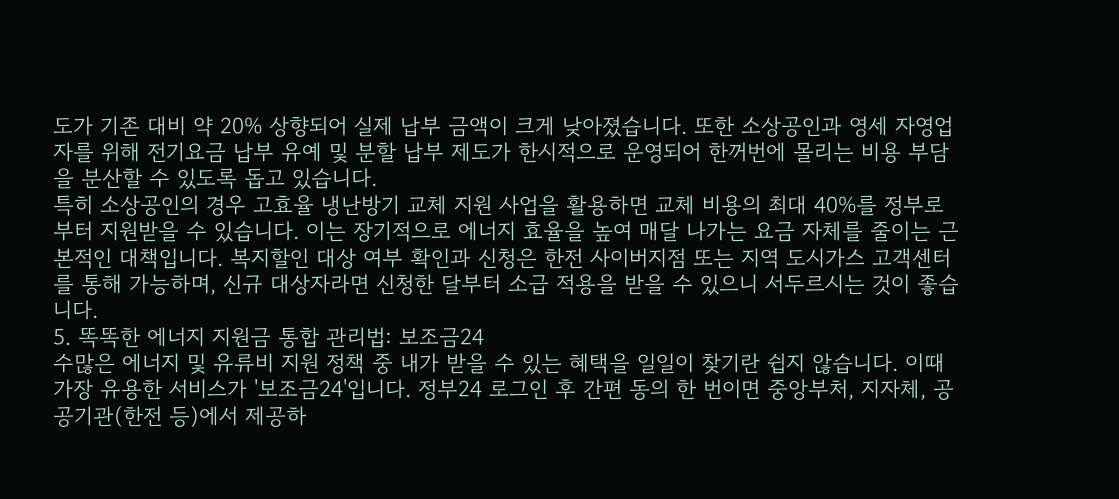도가 기존 대비 약 20% 상향되어 실제 납부 금액이 크게 낮아졌습니다. 또한 소상공인과 영세 자영업자를 위해 전기요금 납부 유예 및 분할 납부 제도가 한시적으로 운영되어 한꺼번에 몰리는 비용 부담을 분산할 수 있도록 돕고 있습니다.
특히 소상공인의 경우 고효율 냉난방기 교체 지원 사업을 활용하면 교체 비용의 최대 40%를 정부로부터 지원받을 수 있습니다. 이는 장기적으로 에너지 효율을 높여 매달 나가는 요금 자체를 줄이는 근본적인 대책입니다. 복지할인 대상 여부 확인과 신청은 한전 사이버지점 또는 지역 도시가스 고객센터를 통해 가능하며, 신규 대상자라면 신청한 달부터 소급 적용을 받을 수 있으니 서두르시는 것이 좋습니다.
5. 똑똑한 에너지 지원금 통합 관리법: 보조금24
수많은 에너지 및 유류비 지원 정책 중 내가 받을 수 있는 혜택을 일일이 찾기란 쉽지 않습니다. 이때 가장 유용한 서비스가 '보조금24'입니다. 정부24 로그인 후 간편 동의 한 번이면 중앙부처, 지자체, 공공기관(한전 등)에서 제공하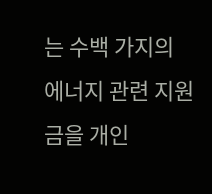는 수백 가지의 에너지 관련 지원금을 개인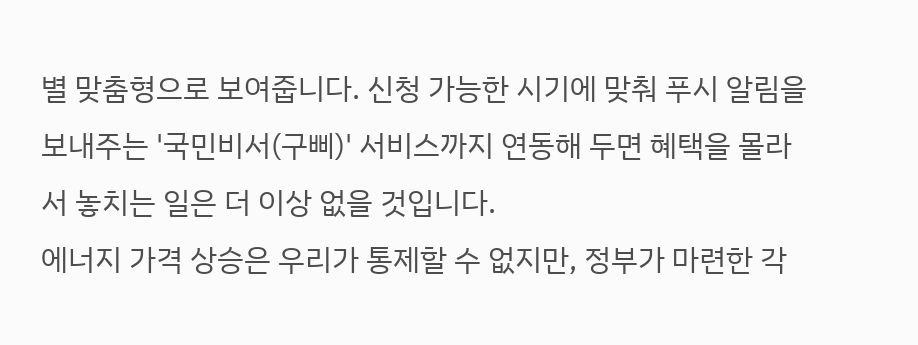별 맞춤형으로 보여줍니다. 신청 가능한 시기에 맞춰 푸시 알림을 보내주는 '국민비서(구삐)' 서비스까지 연동해 두면 혜택을 몰라서 놓치는 일은 더 이상 없을 것입니다.
에너지 가격 상승은 우리가 통제할 수 없지만, 정부가 마련한 각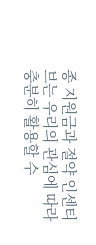종 지원금과 절약 인센티브는 우리의 관심에 따라 충분히 활용할 수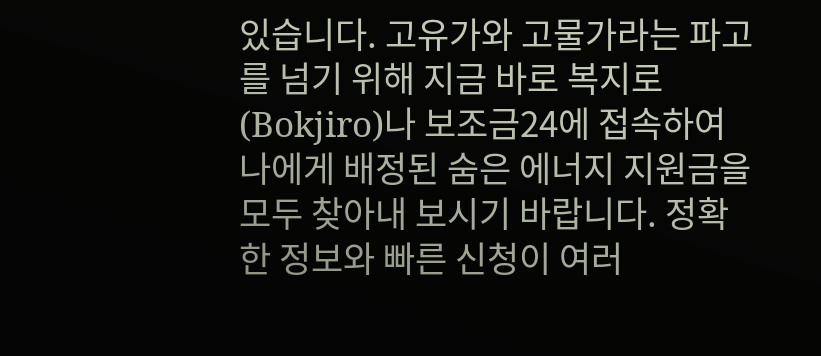있습니다. 고유가와 고물가라는 파고를 넘기 위해 지금 바로 복지로(Bokjiro)나 보조금24에 접속하여 나에게 배정된 숨은 에너지 지원금을 모두 찾아내 보시기 바랍니다. 정확한 정보와 빠른 신청이 여러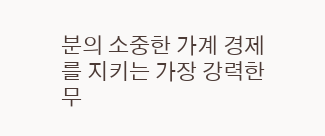분의 소중한 가계 경제를 지키는 가장 강력한 무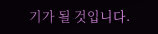기가 될 것입니다.